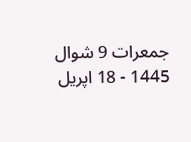جمعرات 9 شوال 1445 - 18 اپریل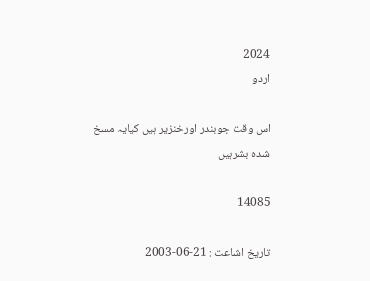2024
اردو

اس وقت جوبندر اورخنزیر ہیں کیایہ مسخ شدہ بشرہیں

14085

تاریخ اشاعت : 21-06-2003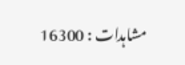مشاہدات : 16300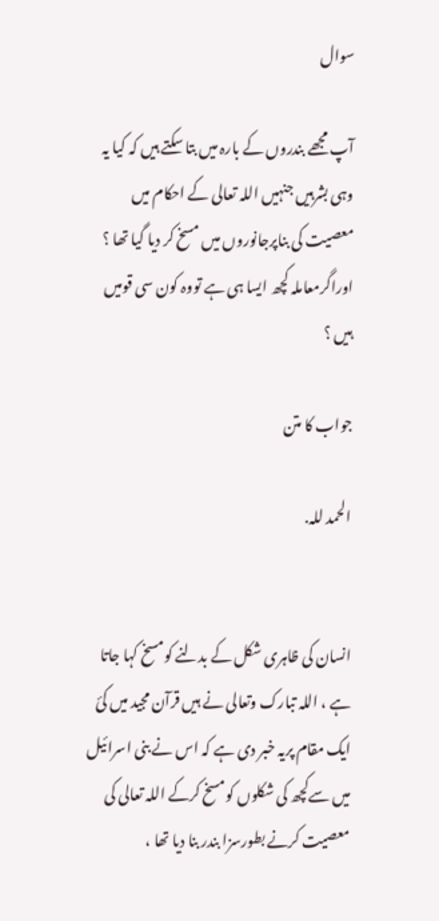سوال

آپ مجھے بندروں کے بارہ میں بتا سکتے ہیں کہ کیا یہ وہی بشرہیں جنہیں اللہ تعالی کے احکام میں معصیت کی بناپرجانوروں میں مسخ کر دیا گیا تھا ؟
اوراگرمعاملہ کچھ ایسا ہی ہے تووہ کون سی قومیں ہیں ؟

جواب کا متن

الحمد للہ.


انسان کی ظاہری شکل کے بدلنے کومسخ کہا جاتا ہے ، اللہ تبارک وتعالی نے ہیں قرآن مجید میں کئ ایک مقام پریہ خبر دی ہے کہ اس نے بنی اسرائیل میں سےکچھ کی شکلوں کومسخ کرکے اللہ تعالی کی معصیت کرنے بطورسزا بندر بنا دیا تھا ،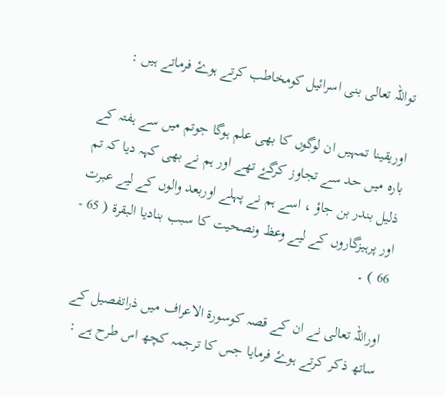تواللہ تعالی بنی اسرائیل کومخاطب کرتے ہوۓ فرماتے ہیں :

اوریقینا تمہیں ان لوگوں کا بھی علم ہوگا جوتم میں سے ہفتہ کے بارہ میں حد سے تجاوز کرگۓ تھے اور ہم نے بھی کہہ دیا کہ تم ذلیل بندر بن جاؤ ، اسے ہم نے پہلے اوربعد والوں کے لیے عبرت اور پرہیزگاروں کے لیے وعظ ونصحیت کا سبب بنادیا البقرۃ ( 65 - 66 ) ۔

اوراللہ تعالی نے ان کے قصہ کوسورۃ الاعراف میں ذراتفصیل کے ساتھ ذکر کرتے ہوۓ فرمایا جس کا ترجمہ کچھ اس طرح ہے :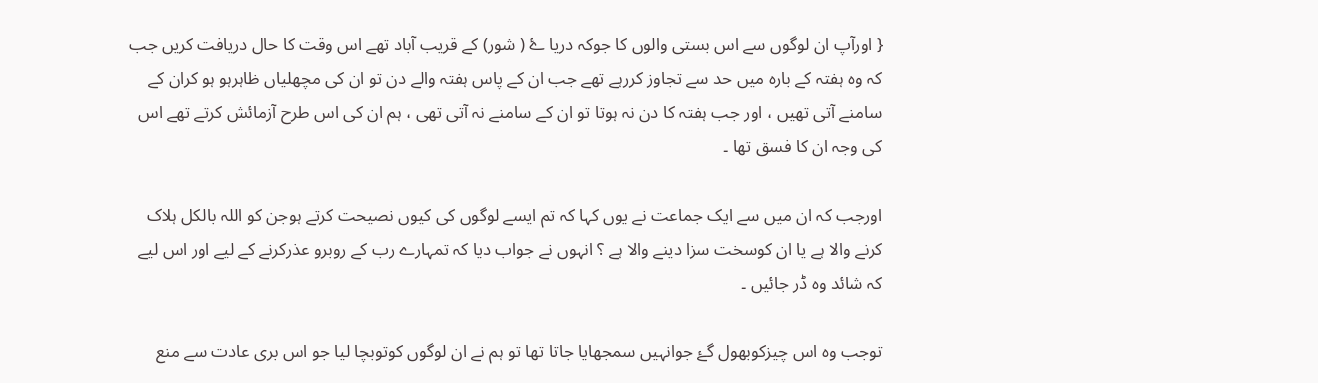{ اورآپ ان لوگوں سے اس بستی والوں کا جوکہ دریا ۓ ( شور) کے قریب آباد تھے اس وقت کا حال دریافت کریں جب کہ وہ ہفتہ کے بارہ میں حد سے تجاوز کررہے تھے جب ان کے پاس ہفتہ والے دن تو ان کی مچھلیاں ظاہرہو ہو کران کے سامنے آتی تھیں ، اور جب ہفتہ کا دن نہ ہوتا تو ان کے سامنے نہ آتی تھی ، ہم ان کی اس طرح آزمائش کرتے تھے اس کی وجہ ان کا فسق تھا ۔

اورجب کہ ان میں سے ایک جماعت نے یوں کہا کہ تم ایسے لوگوں کی کیوں نصیحت کرتے ہوجن کو اللہ بالکل ہلاک کرنے والا ہے یا ان کوسخت سزا دینے والا ہے ؟ انہوں نے جواب دیا کہ تمہارے رب کے روبرو عذرکرنے کے لیے اور اس لیے کہ شائد وہ ڈر جائيں ۔

توجب وہ اس چیزکوبھول گۓ جوانہیں سمجھایا جاتا تھا تو ہم نے ان لوگوں کوتوبچا لیا جو اس بری عادت سے منع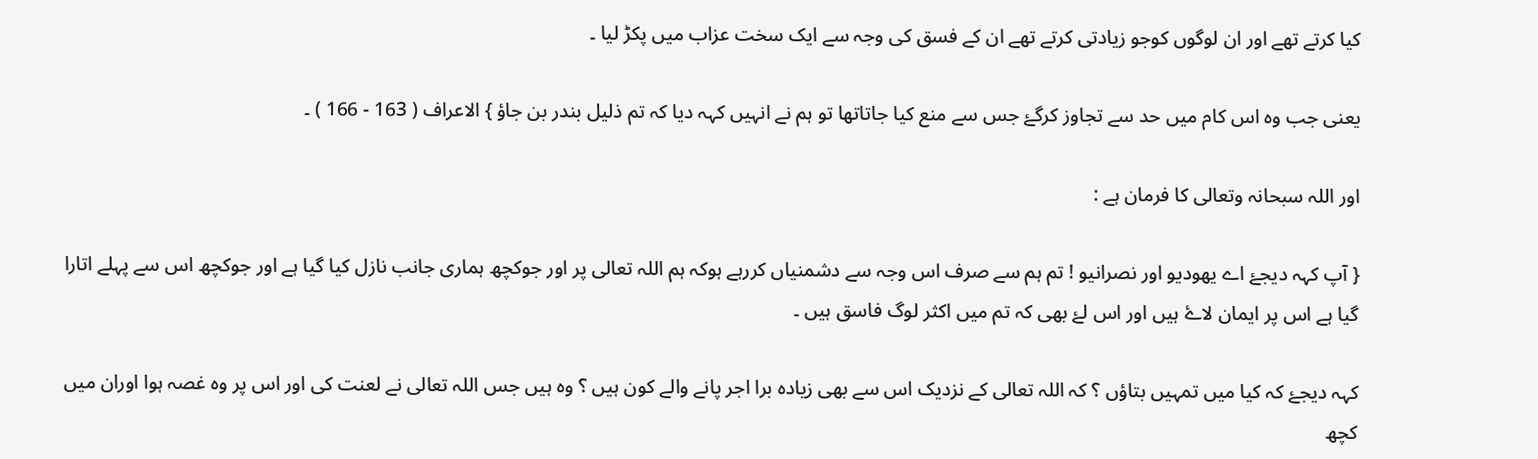کیا کرتے تھے اور ان لوگوں کوجو زیادتی کرتے تھے ان کے فسق کی وجہ سے ایک سخت عزاب میں پکڑ لیا ۔

یعنی جب وہ اس کام میں حد سے تجاوز کرگۓ جس سے منع کیا جاتاتھا تو ہم نے انہیں کہہ دیا کہ تم ذلیل بندر بن جاؤ } الاعراف ( 163 - 166 ) ۔

اور اللہ سبحانہ وتعالی کا فرمان ہے :

{ آپ کہہ دیجۓ اے یھودیو اور نصرانیو ! تم ہم سے صرف اس وجہ سے دشمنیاں کررہے ہوکہ ہم اللہ تعالی پر اور جوکچھ ہماری جانب نازل کیا گيا ہے اور جوکچھ اس سے پہلے اتارا گيا ہے اس پر ایمان لاۓ ہیں اور اس لۓ بھی کہ تم میں اکثر لوگ فاسق ہیں ۔

کہہ دیجۓ کہ کیا میں تمہیں بتاؤں ؟ کہ اللہ تعالی کے نزدیک اس سے بھی زيادہ برا اجر پانے والے کون ہیں ؟ وہ ہیں جس اللہ تعالی نے لعنت کی اور اس پر وہ غصہ ہوا اوران میں کچھ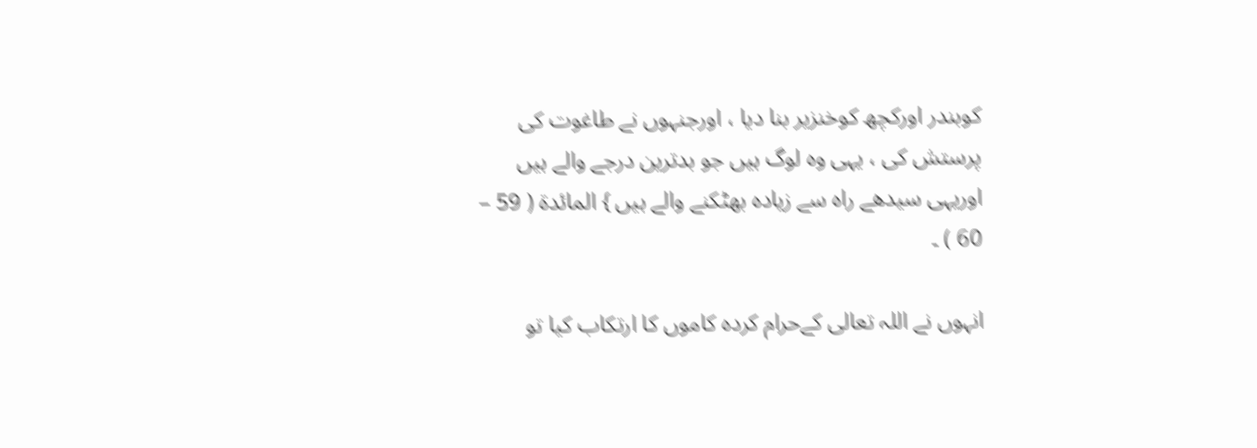کوبندر اورکچھ کوخنزیر بنا دیا ، اورجنہوں نے طاغوت کی پرستش کی ، یہی وہ لوگ ہیں جو بدترین درجے والے ہیں اوریہی سیدھے راہ سے زیادہ بھٹکنے والے ہیں } المائدۃ ( 59 – 60 ) ۔

انہوں نے اللہ تعالی کےحرام کردہ کاموں کا ارتکاب کیا تو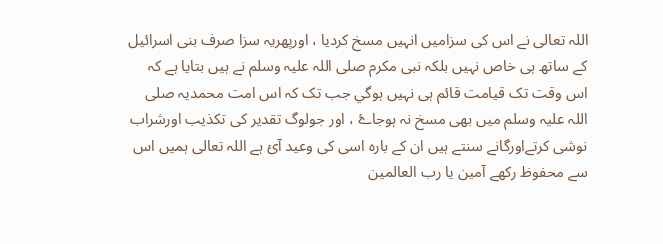اللہ تعالی نے اس کی سزامیں انہیں مسخ کردیا ، اورپھریہ سزا صرف بنی اسرائیل کے ساتھ ہی خاص نہیں بلکہ نبی مکرم صلی اللہ علیہ وسلم نے ہیں بتایا ہے کہ اس وقت تک قیامت قائم ہی نہیں ہوگي جب تک کہ اس امت محمدیہ صلی اللہ علیہ وسلم میں بھی مسخ نہ ہوجاۓ ، اور جولوگ تقدیر کی تکذیب اورشراب نوشی کرتےاورگانے سنتے ہیں ان کے بارہ اسی کی وعید آئ ہے اللہ تعالی ہمیں اس سے محفوظ رکھے آمین یا رب العالمین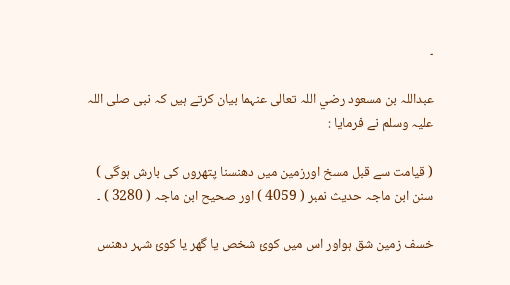۔

عبداللہ بن مسعود رضي اللہ تعالی عنہما بیان کرتے ہیں کہ نبی صلی اللہ علیہ وسلم نے فرمایا :

( قیامت سے قبل مسخ اورزمین میں دھنسنا پتھروں کی بارش ہوگی ) سنن ابن ماجہ حدیث نمبر ( 4059 ) اور صحیح ابن ماجہ ( 3280 ) ۔

خسف زمین شق ہواور اس میں کوئ شخص یا گھر یا کوئ شہر دھنس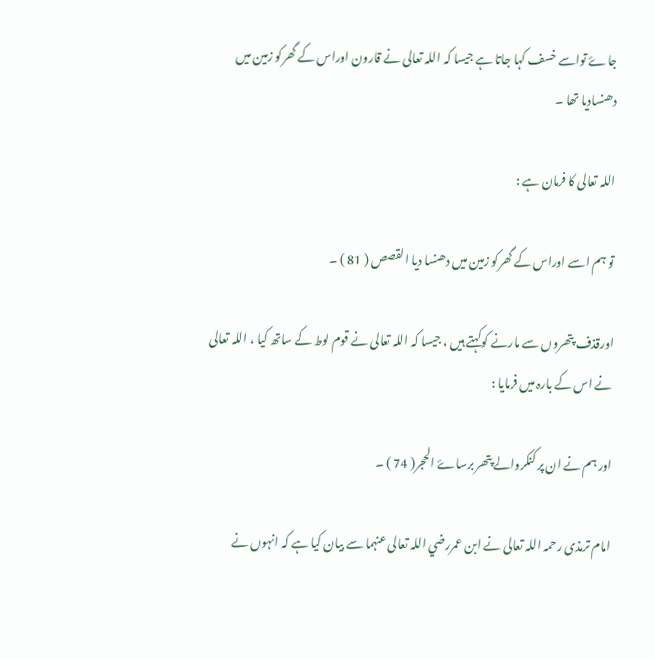جاۓ تواسے خسف کہا جاتا ہے جیسا کہ اللہ تعالی نے قارون اوراس کے گھرکو زمین میں دھنسادیا تھا ۔

اللہ تعالی کا فرمان ہے :

تو ہم اسے اوراس کے گھرکو زمین میں دھنسا دیا القصص ( 81 ) ۔

اورقذف پتھروں سے مارنے کوکہتے ہیں ، جیسا کہ اللہ تعالی نے قوم لوط کے ساتھ کیا ، اللہ تعالی نے اس کے بارہ میں فرمایا :

اور ہم نے ان پر کنکروالے پتھر برساۓ الحجر( 74 ) ۔

امام ترمذی رحمہ اللہ تعالی نے ابن عمررضي اللہ تعالی عنہما سے بیان کیا ہے کہ انہوں نے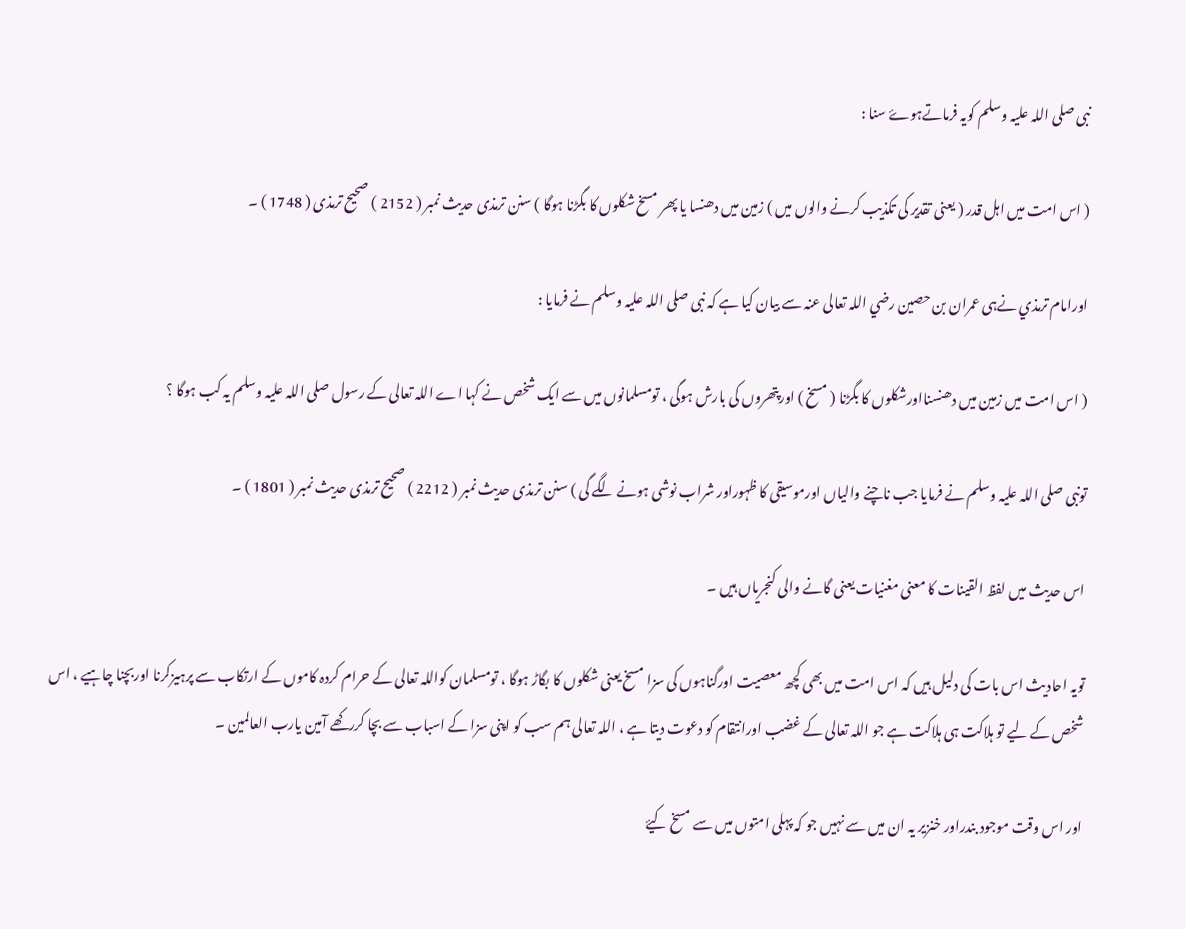نبی صلی اللہ علیہ وسلم کویہ فرماتےہوۓ سنا :

( اس امت میں اہل قدر ( یعنی تقدیر کی تکذیب کرنے والوں میں ) زمین میں دھنسا یا پھر مسخ شکلوں کا بگڑنا ہوگا ) سنن ترمذی حدیث نمبر ( 2152 ) صحیح ترمذی ( 1748 ) ۔

اورامام ترمذي نےہی عمران بن حصین رضي اللہ تعالی عنہ سے بیان کیا ہے کہ نبی صلی اللہ علیہ وسلم نے فرمایا :

( اس امت میں زمین میں دھنسنااورشکلوں کا بگڑنا ( مسخ ) اورپتھروں کی بارش ہوگی ، تومسلمانوں میں سے ایک شخص نے کہا اے اللہ تعالی کے رسول صلی اللہ علیہ وسلم یہ کب ہوگا ؟

تونبی صلی اللہ علیہ وسلم نے فرمایا جب ناچنے والیاں اورموسیقی کا ظہوراور شراب نوشی ہونے لگے گی ) سنن ترمذی حدیث نمبر ( 2212 ) صحیح ترمذی حدیث نمبر ( 1801 ) ۔

اس حدیث میں لفظ القینات کا معنی مغنیات یعنی گانے والی کنجریاں ہیں ۔

تویہ احادیث اس بات کی دلیل ہیں کہ اس امت میں بھی کچھ معصیت اورگناہوں کی سزا مسخ یعنی شکلوں کا بگاڑ ہوگا ، تومسلمان کواللہ تعالی کے حرام کردہ کاموں کے ارتکاب سے پرہیزکرنا اوربچنا چاہیے ، اس شخص کے لیے تو ہلاکت ہی ہلاکت ہے جو اللہ تعالی کے غضب اورانتقام کو دعوت دیتا ہے ، اللہ تعالی ہم سب کو اپنی سزا کے اسباب سے بچا کررکھے آمین یارب العالمین ۔

اور اس وقت موجود بندراور خنزیر یہ ان میں سے نہیں جو کہ پہلی امتوں میں سے مسخ کيۓ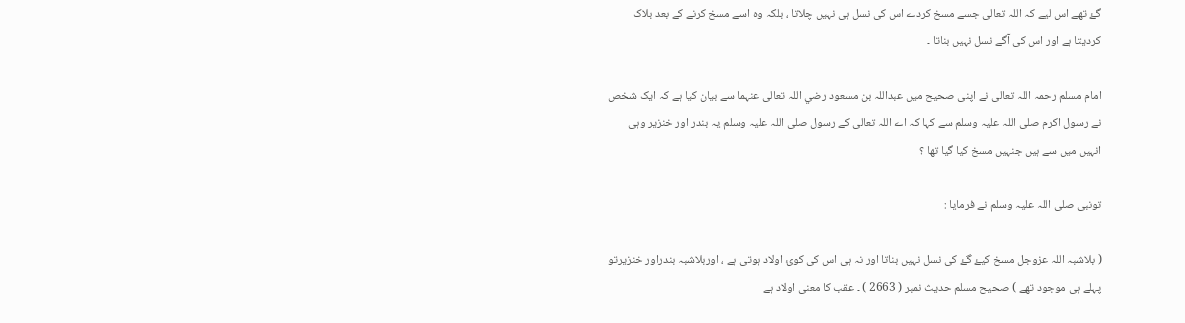گۓ تھے اس لیے کہ اللہ تعالی جسے مسخ کردے اس کی نسل ہی نہیں چلاتا ، بلکہ وہ اسے مسخ کرنے کے بعد بلاک کردیتا ہے اور اس کی آگے نسل نہیں بناتا ۔

امام مسلم رحمہ اللہ تعالی نے اپنی صحیح میں عبداللہ بن مسعود رضي اللہ تعالی عنہما سے بیان کیا ہے کہ ایک شخص نے رسول اکرم صلی اللہ علیہ وسلم سے کہا کہ اے اللہ تعالی کے رسول صلی اللہ علیہ وسلم یہ بندر اور خنزیر وہی انہیں میں سے ہیں جنہیں مسخ کیا گيا تھا ؟

تونبی صلی اللہ علیہ وسلم نے فرمایا :

( بلاشبہ اللہ عزوجل مسخ کیۓ گۓ کی نسل نہیں بناتا اور نہ ہی اس کی کوئ اولاد ہوتی ہے ، اوربلاشبہ بندراور خنزیرتو پہلے ہی موجود تھے ) صحیح مسلم حدیث نمبر ( 2663 ) ۔ عقب کا معنی اولاد ہے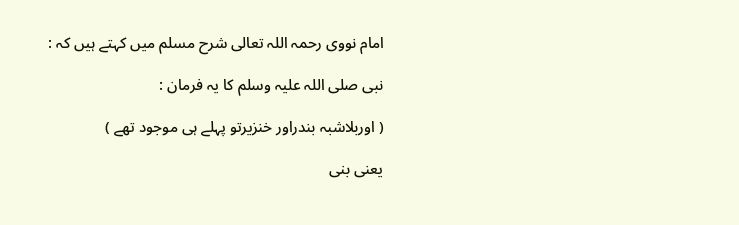امام نووی رحمہ اللہ تعالی شرح مسلم میں کہتے ہیں کہ :

نبی صلی اللہ علیہ وسلم کا یہ فرمان :

( اوربلاشبہ بندراور خنزیرتو پہلے ہی موجود تھے )

یعنی بنی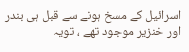اسرائیل کے مسخ ہونے سے قبل ہی بندر اور خنزیر موجود تھے ، تویہ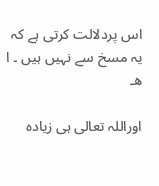اس پردلالت کرتی ہے کہ یہ مسخ سے نہیں ہیں ۔ ا ھـ

اوراللہ تعالی ہی زيادہ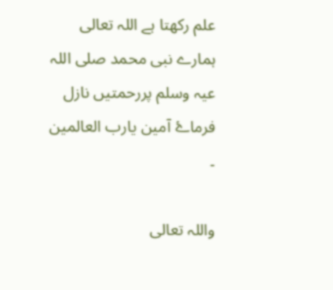علم رکھتا ہے اللہ تعالی ہمارے نبی محمد صلی اللہ عیہ وسلم پررحمتیں نازل فرماۓ آمین یارب العالمین ۔

واللہ تعالی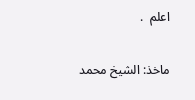اعلم  .

ماخذ: الشیخ محمد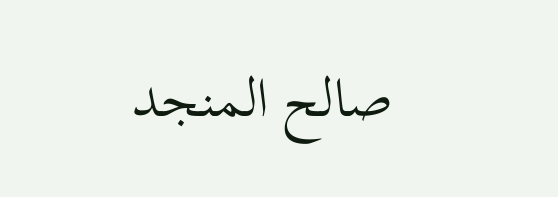صالح المنجد